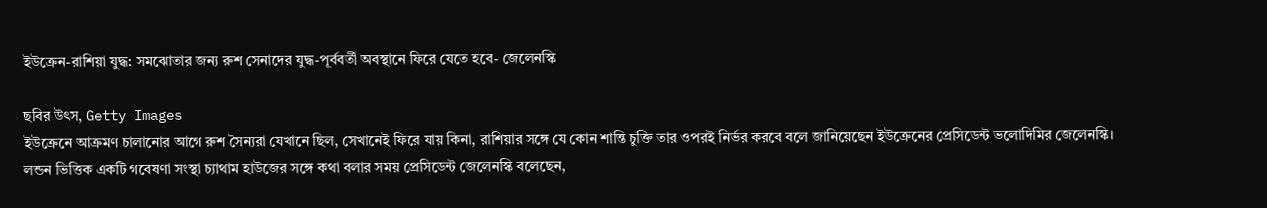ইউক্রেন-রাশিয়া যুদ্ধ: সমঝোতার জন্য রুশ সেনাদের যুদ্ধ-পূর্ববর্তী অবস্থানে ফিরে যেতে হবে- জেলেনস্কি

ছবির উৎস, Getty Images
ইউক্রেনে আক্রমণ চালানোর আগে রুশ সৈন্যরা যেখানে ছিল, সেখানেই ফিরে যায় কিনা, রাশিয়ার সঙ্গে যে কোন শান্তি চুক্তি তার ওপরই নির্ভর করবে বলে জানিয়েছেন ইউক্রেনের প্রেসিডেন্ট ভলোদিমির জেলেনস্কি।
লন্ডন ভিত্তিক একটি গবেষণা সংস্থা চ্যাথাম হাউজের সঙ্গে কথা বলার সময় প্রেসিডেন্ট জেলেনস্কি বলেছেন,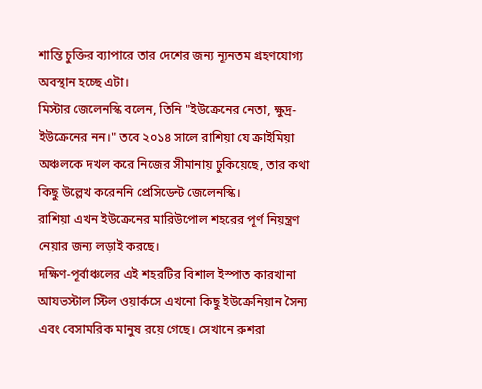শান্তি চুক্তির ব্যাপারে তার দেশের জন্য ন্যূনতম গ্রহণযোগ্য অবস্থান হচ্ছে এটা।
মিস্টার জেলেনস্কি বলেন, তিনি "ইউক্রেনের নেতা, ক্ষুদ্র-ইউক্রেনের নন।" তবে ২০১৪ সালে রাশিয়া যে ক্রাইমিয়া অঞ্চলকে দখল করে নিজের সীমানায় ঢুকিয়েছে, তার কথা কিছু উল্লেখ করেননি প্রেসিডেন্ট জেলেনস্কি।
রাশিয়া এখন ইউক্রেনের মারিউপোল শহরের পূর্ণ নিয়ন্ত্রণ নেয়ার জন্য লড়াই করছে।
দক্ষিণ-পূর্বাঞ্চলের এই শহরটির বিশাল ইস্পাত কারখানা আযভস্টাল স্টিল ওয়ার্কসে এখনো কিছু ইউক্রেনিয়ান সৈন্য এবং বেসামরিক মানুষ রয়ে গেছে। সেখানে রুশরা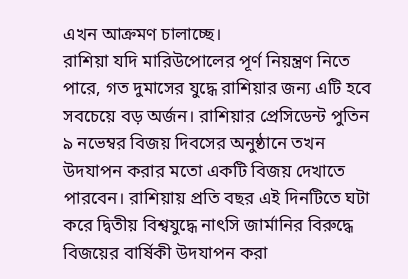এখন আক্রমণ চালাচ্ছে।
রাশিয়া যদি মারিউপোলের পূর্ণ নিয়ন্ত্রণ নিতে পারে, গত দুমাসের যুদ্ধে রাশিয়ার জন্য এটি হবে সবচেয়ে বড় অর্জন। রাশিয়ার প্রেসিডেন্ট পুতিন ৯ নভেম্বর বিজয় দিবসের অনুষ্ঠানে তখন উদযাপন করার মতো একটি বিজয় দেখাতে পারবেন। রাশিয়ায় প্রতি বছর এই দিনটিতে ঘটা করে দ্বিতীয় বিশ্বযুদ্ধে নাৎসি জার্মানির বিরুদ্ধে বিজয়ের বার্ষিকী উদযাপন করা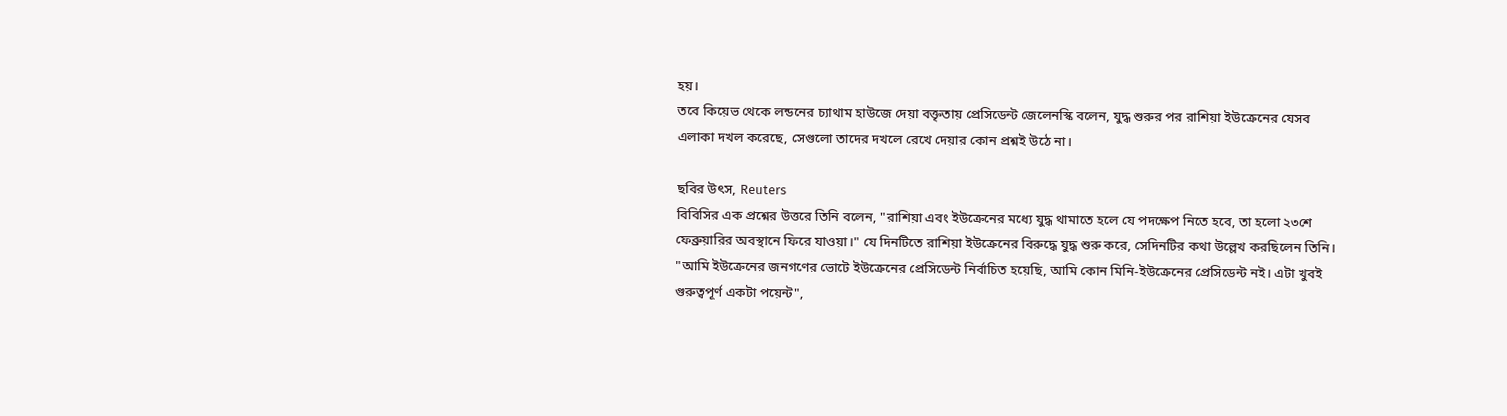হয়।
তবে কিয়েভ থেকে লন্ডনের চ্যাথাম হাউজে দেয়া বক্তৃতায় প্রেসিডেন্ট জেলেনস্কি বলেন, যুদ্ধ শুরুর পর রাশিয়া ইউক্রেনের যেসব এলাকা দখল করেছে, সেগুলো তাদের দখলে রেখে দেয়ার কোন প্রশ্নই উঠে না।

ছবির উৎস, Reuters
বিবিসির এক প্রশ্নের উত্তরে তিনি বলেন, "রাশিয়া এবং ইউক্রেনের মধ্যে যুদ্ধ থামাতে হলে যে পদক্ষেপ নিতে হবে, তা হলো ২৩শে ফেব্রুয়ারির অবস্থানে ফিরে যাওয়া।" যে দিনটিতে রাশিয়া ইউক্রেনের বিরুদ্ধে যুদ্ধ শুরু করে, সেদিনটির কথা উল্লেখ করছিলেন তিনি।
"আমি ইউক্রেনের জনগণের ভোটে ইউক্রেনের প্রেসিডেন্ট নির্বাচিত হয়েছি, আমি কোন মিনি-ইউক্রেনের প্রেসিডেন্ট নই। এটা খুবই গুরুত্বপূর্ণ একটা পয়েন্ট",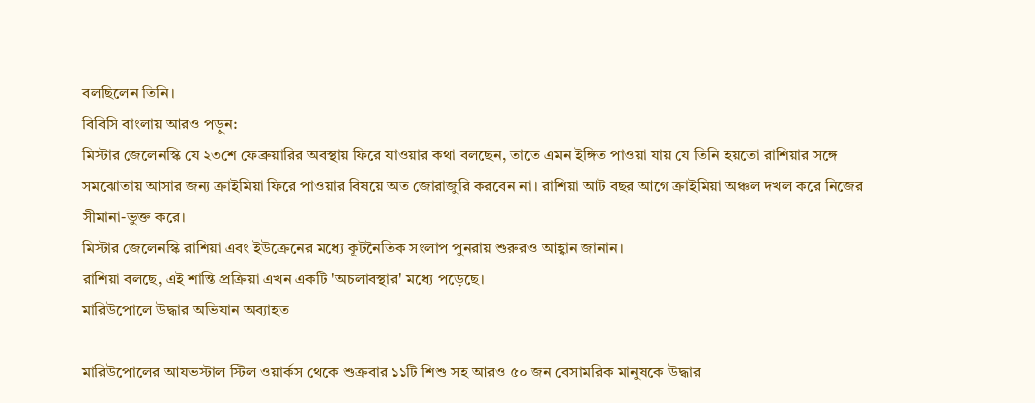বলছিলেন তিনি।
বিবিসি বাংলায় আরও পড়ুন:
মিস্টার জেলেনস্কি যে ২৩শে ফেব্রুয়ারির অবস্থায় ফিরে যাওয়ার কথা বলছেন, তাতে এমন ইঙ্গিত পাওয়া যায় যে তিনি হয়তো রাশিয়ার সঙ্গে সমঝোতায় আসার জন্য ক্রাইমিয়া ফিরে পাওয়ার বিষয়ে অত জোরাজুরি করবেন না। রাশিয়া আট বছর আগে ক্রাইমিয়া অঞ্চল দখল করে নিজের সীমানা-ভুক্ত করে।
মিস্টার জেলেনস্কি রাশিয়া এবং ইউক্রেনের মধ্যে কূটনৈতিক সংলাপ পুনরায় শুরুরও আহ্বান জানান।
রাশিয়া বলছে, এই শান্তি প্রক্রিয়া এখন একটি 'অচলাবস্থার' মধ্যে পড়েছে।
মারিউপোলে উদ্ধার অভিযান অব্যাহত

মারিউপোলের আযভস্টাল স্টিল ওয়ার্কস থেকে শুক্রবার ১১টি শিশু সহ আরও ৫০ জন বেসামরিক মানুষকে উদ্ধার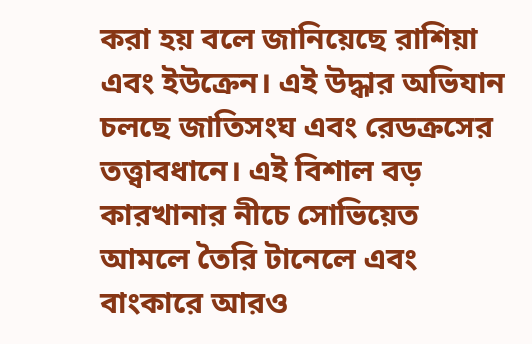করা হয় বলে জানিয়েছে রাশিয়া এবং ইউক্রেন। এই উদ্ধার অভিযান চলছে জাতিসংঘ এবং রেডক্রসের তত্ত্বাবধানে। এই বিশাল বড় কারখানার নীচে সোভিয়েত আমলে তৈরি টানেলে এবং বাংকারে আরও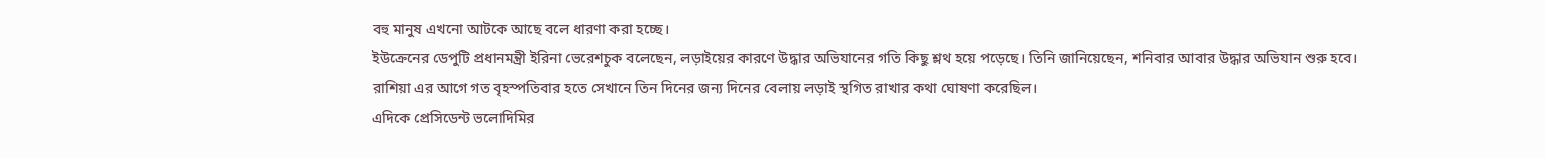বহু মানুষ এখনো আটকে আছে বলে ধারণা করা হচ্ছে।
ইউক্রেনের ডেপুটি প্রধানমন্ত্রী ইরিনা ভেরেশচুক বলেছেন, লড়াইয়ের কারণে উদ্ধার অভিযানের গতি কিছু শ্লথ হয়ে পড়েছে। তিনি জানিয়েছেন, শনিবার আবার উদ্ধার অভিযান শুরু হবে।
রাশিয়া এর আগে গত বৃহস্পতিবার হতে সেখানে তিন দিনের জন্য দিনের বেলায় লড়াই স্থগিত রাখার কথা ঘোষণা করেছিল।
এদিকে প্রেসিডেন্ট ভলোদিমির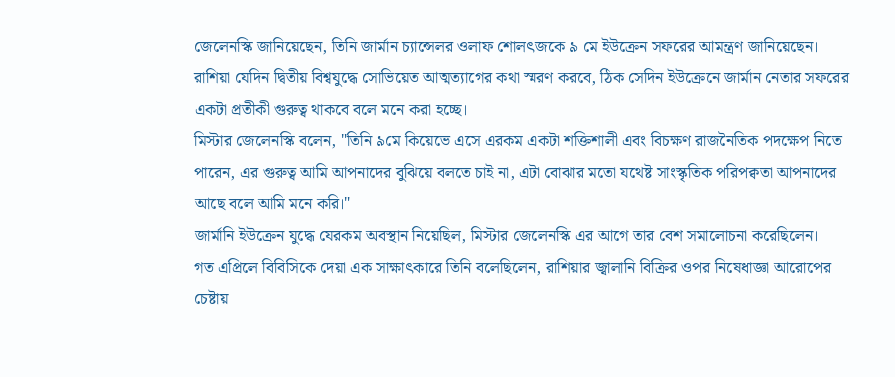জেলেনস্কি জানিয়েছেন, তিনি জার্মান চ্যান্সেলর ওলাফ শোলৎজকে ৯ মে ইউক্রেন সফরের আমন্ত্রণ জানিয়েছেন। রাশিয়া যেদিন দ্বিতীয় বিশ্বযুদ্ধে সোভিয়েত আত্মত্যাগের কথা স্মরণ করবে, ঠিক সেদিন ইউক্রেনে জার্মান নেতার সফরের একটা প্রতীকী গুরুত্ব থাকবে বলে মনে করা হচ্ছে।
মিস্টার জেলেনস্কি বলেন, "তিনি ৯মে কিয়েভে এসে এরকম একটা শক্তিশালী এবং বিচক্ষণ রাজনৈতিক পদক্ষেপ নিতে পারেন, এর গুরুত্ব আমি আপনাদের বুঝিয়ে বলতে চাই না, এটা বোঝার মতো যথেষ্ট সাংস্কৃতিক পরিপক্বতা আপনাদের আছে বলে আমি মনে করি।"
জার্মানি ইউক্রেন যুদ্ধে যেরকম অবস্থান নিয়েছিল, মিস্টার জেলেনস্কি এর আগে তার বেশ সমালোচনা করেছিলেন।
গত এপ্রিলে বিবিসিকে দেয়া এক সাক্ষাৎকারে তিনি বলেছিলেন, রাশিয়ার জ্বালানি বিক্রির ওপর নিষেধাজ্ঞা আরোপের চেষ্টায়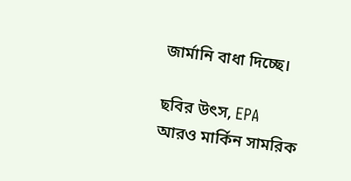জার্মানি বাধা দিচ্ছে।

ছবির উৎস, EPA
আরও মার্কিন সামরিক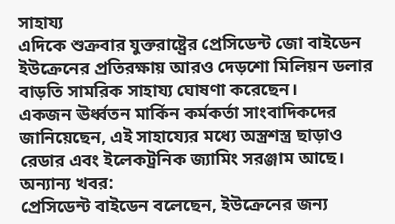সাহায্য
এদিকে শুক্রবার যুক্তরাষ্ট্রের প্রেসিডেন্ট জো বাইডেন ইউক্রেনের প্রতিরক্ষায় আরও দেড়শো মিলিয়ন ডলার বাড়তি সামরিক সাহায্য ঘোষণা করেছেন।
একজন ঊর্ধ্বতন মার্কিন কর্মকর্তা সাংবাদিকদের জানিয়েছেন, এই সাহায্যের মধ্যে অস্ত্রশস্ত্র ছাড়াও রেডার এবং ইলেকট্রনিক জ্যামিং সরঞ্জাম আছে।
অন্যান্য খবর:
প্রেসিডেন্ট বাইডেন বলেছেন, ইউক্রেনের জন্য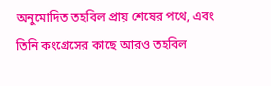অনুমোদিত তহবিল প্রায় শেষের পথে, এবং তিনি কংগ্রেসের কাছে আরও তহবিল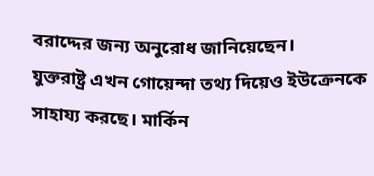বরাদ্দের জন্য অনুরোধ জানিয়েছেন।
যুক্তরাষ্ট্র এখন গোয়েন্দা তথ্য দিয়েও ইউক্রেনকে সাহায্য করছে। মার্কিন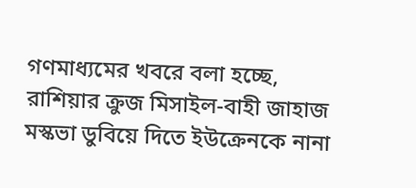গণমাধ্যমের খবরে বলা হচ্ছে, রাশিয়ার ক্রুজ মিসাইল-বাহী জাহাজ মস্কভা ডুবিয়ে দিতে ইউক্রেনকে নানা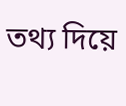তথ্য দিয়ে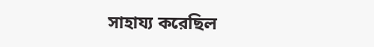সাহায্য করেছিল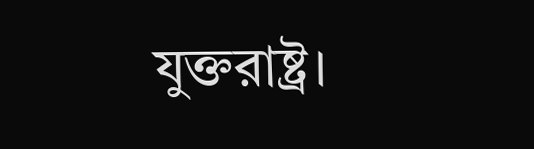যুক্তরাষ্ট্র।